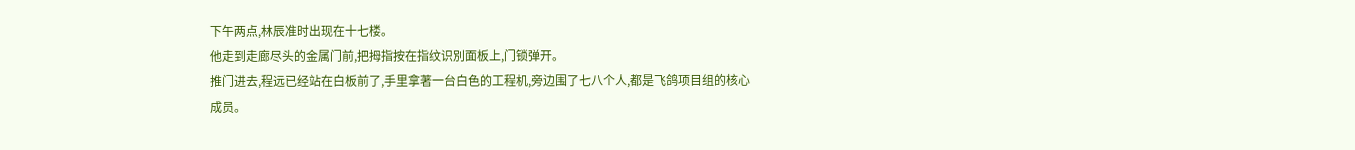下午两点,林辰准时出现在十七楼。
他走到走廊尽头的金属门前,把拇指按在指纹识別面板上,门锁弹开。
推门进去,程远已经站在白板前了,手里拿著一台白色的工程机,旁边围了七八个人,都是飞鸽项目组的核心成员。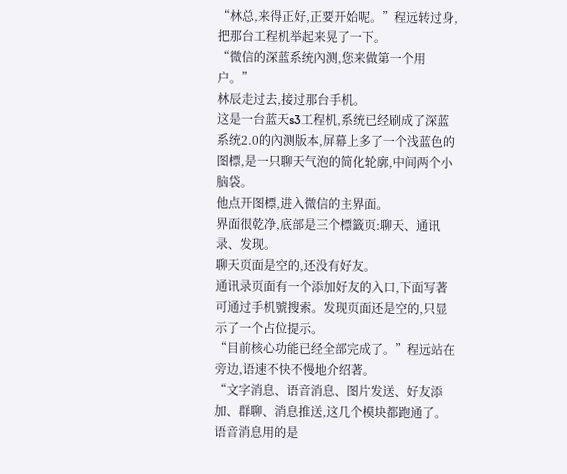“林总,来得正好,正要开始呢。”程远转过身,把那台工程机举起来晃了一下。
“微信的深蓝系统內测,您来做第一个用户。”
林辰走过去,接过那台手机。
这是一台蓝天s3工程机,系统已经刷成了深蓝系统2.0的內测版本,屏幕上多了一个浅蓝色的图標,是一只聊天气泡的简化轮廓,中间两个小脑袋。
他点开图標,进入微信的主界面。
界面很乾净,底部是三个標籤页:聊天、通讯录、发现。
聊天页面是空的,还没有好友。
通讯录页面有一个添加好友的入口,下面写著可通过手机號搜索。发现页面还是空的,只显示了一个占位提示。
“目前核心功能已经全部完成了。”程远站在旁边,语速不快不慢地介绍著。
“文字消息、语音消息、图片发送、好友添加、群聊、消息推送,这几个模块都跑通了。
语音消息用的是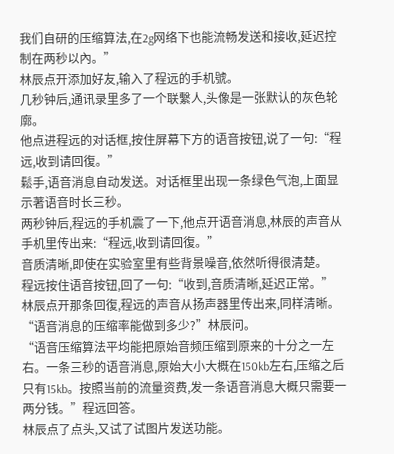我们自研的压缩算法,在2g网络下也能流畅发送和接收,延迟控制在两秒以內。”
林辰点开添加好友,输入了程远的手机號。
几秒钟后,通讯录里多了一个联繫人,头像是一张默认的灰色轮廓。
他点进程远的对话框,按住屏幕下方的语音按钮,说了一句:“程远,收到请回復。”
鬆手,语音消息自动发送。对话框里出现一条绿色气泡,上面显示著语音时长三秒。
两秒钟后,程远的手机震了一下,他点开语音消息,林辰的声音从手机里传出来:“程远,收到请回復。”
音质清晰,即使在实验室里有些背景噪音,依然听得很清楚。
程远按住语音按钮,回了一句:“收到,音质清晰,延迟正常。”
林辰点开那条回復,程远的声音从扬声器里传出来,同样清晰。
“语音消息的压缩率能做到多少?”林辰问。
“语音压缩算法平均能把原始音频压缩到原来的十分之一左右。一条三秒的语音消息,原始大小大概在150kb左右,压缩之后只有15kb。按照当前的流量资费,发一条语音消息大概只需要一两分钱。”程远回答。
林辰点了点头,又试了试图片发送功能。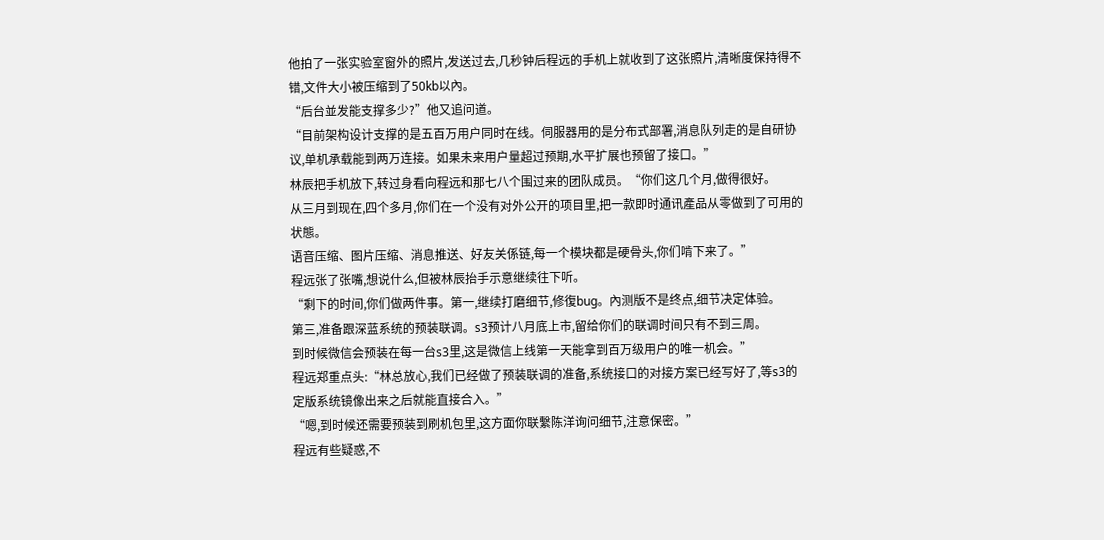他拍了一张实验室窗外的照片,发送过去,几秒钟后程远的手机上就收到了这张照片,清晰度保持得不错,文件大小被压缩到了50kb以內。
“后台並发能支撑多少?”他又追问道。
“目前架构设计支撑的是五百万用户同时在线。伺服器用的是分布式部署,消息队列走的是自研协议,单机承载能到两万连接。如果未来用户量超过预期,水平扩展也预留了接口。”
林辰把手机放下,转过身看向程远和那七八个围过来的团队成员。“你们这几个月,做得很好。
从三月到现在,四个多月,你们在一个没有对外公开的项目里,把一款即时通讯產品从零做到了可用的状態。
语音压缩、图片压缩、消息推送、好友关係链,每一个模块都是硬骨头,你们啃下来了。”
程远张了张嘴,想说什么,但被林辰抬手示意继续往下听。
“剩下的时间,你们做两件事。第一,继续打磨细节,修復bug。內测版不是终点,细节决定体验。
第三,准备跟深蓝系统的预装联调。s3预计八月底上市,留给你们的联调时间只有不到三周。
到时候微信会预装在每一台s3里,这是微信上线第一天能拿到百万级用户的唯一机会。”
程远郑重点头:“林总放心,我们已经做了预装联调的准备,系统接口的对接方案已经写好了,等s3的定版系统镜像出来之后就能直接合入。”
“嗯,到时候还需要预装到刷机包里,这方面你联繫陈洋询问细节,注意保密。”
程远有些疑惑,不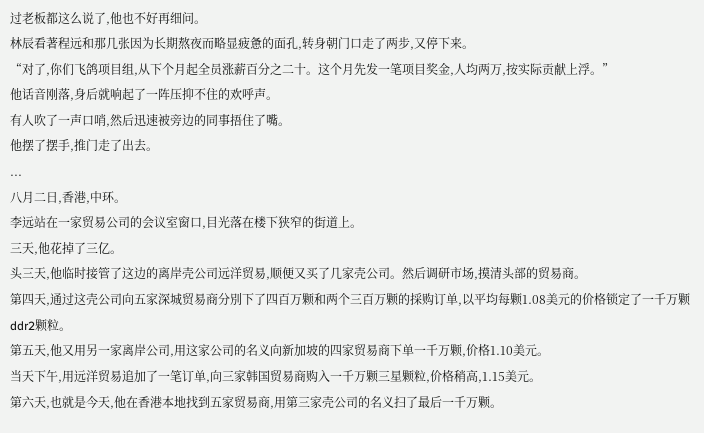过老板都这么说了,他也不好再细问。
林辰看著程远和那几张因为长期熬夜而略显疲惫的面孔,转身朝门口走了两步,又停下来。
“对了,你们飞鸽项目组,从下个月起全员涨薪百分之二十。这个月先发一笔项目奖金,人均两万,按实际贡献上浮。”
他话音刚落,身后就响起了一阵压抑不住的欢呼声。
有人吹了一声口哨,然后迅速被旁边的同事捂住了嘴。
他摆了摆手,推门走了出去。
...
八月二日,香港,中环。
李远站在一家贸易公司的会议室窗口,目光落在楼下狭窄的街道上。
三天,他花掉了三亿。
头三天,他临时接管了这边的离岸壳公司远洋贸易,顺便又买了几家壳公司。然后调研市场,摸清头部的贸易商。
第四天,通过这壳公司向五家深城贸易商分別下了四百万颗和两个三百万颗的採购订单,以平均每颗1.08美元的价格锁定了一千万颗ddr2颗粒。
第五天,他又用另一家离岸公司,用这家公司的名义向新加坡的四家贸易商下单一千万颗,价格1.10美元。
当天下午,用远洋贸易追加了一笔订单,向三家韩国贸易商购入一千万颗三星颗粒,价格稍高,1.15美元。
第六天,也就是今天,他在香港本地找到五家贸易商,用第三家壳公司的名义扫了最后一千万颗。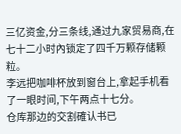三亿资金,分三条线,通过九家贸易商,在七十二小时內锁定了四千万颗存储颗粒。
李远把咖啡杯放到窗台上,拿起手机看了一眼时间,下午两点十七分。
仓库那边的交割確认书已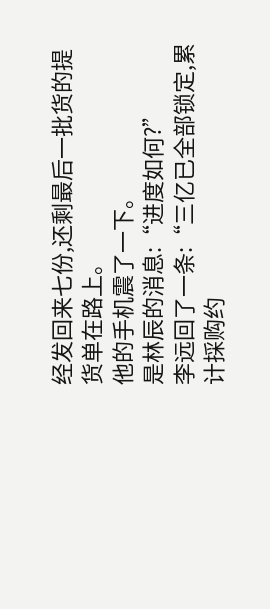经发回来七份,还剩最后一批货的提货单在路上。
他的手机震了一下。
是林辰的消息:“进度如何?”
李远回了一条:“三亿已全部锁定,累计採购约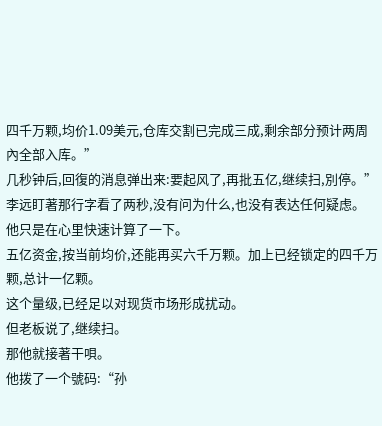四千万颗,均价1.09美元,仓库交割已完成三成,剩余部分预计两周內全部入库。”
几秒钟后,回復的消息弹出来:要起风了,再批五亿,继续扫,別停。”
李远盯著那行字看了两秒,没有问为什么,也没有表达任何疑虑。
他只是在心里快速计算了一下。
五亿资金,按当前均价,还能再买六千万颗。加上已经锁定的四千万颗,总计一亿颗。
这个量级,已经足以对现货市场形成扰动。
但老板说了,继续扫。
那他就接著干唄。
他拨了一个號码:“孙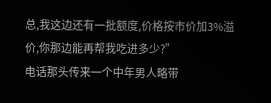总,我这边还有一批额度,价格按市价加3%溢价,你那边能再帮我吃进多少?”
电话那头传来一个中年男人略带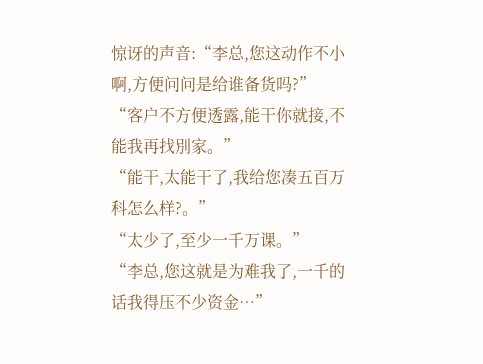惊讶的声音:“李总,您这动作不小啊,方便问问是给谁备货吗?”
“客户不方便透露,能干你就接,不能我再找別家。”
“能干,太能干了,我给您凑五百万科怎么样?。”
“太少了,至少一千万课。”
“李总,您这就是为难我了,一千的话我得压不少资金…”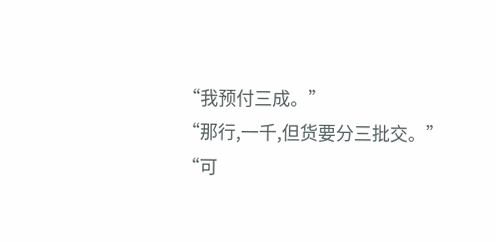“我预付三成。”
“那行,一千,但货要分三批交。”
“可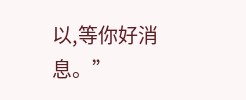以,等你好消息。”